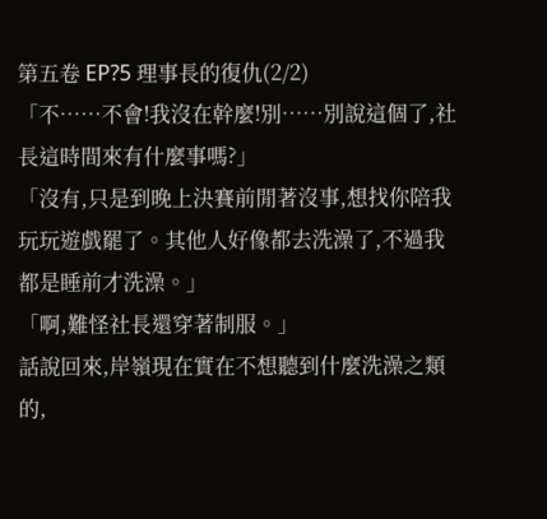第五卷 EP?5 理事長的復仇(2/2)
「不……不會!我沒在幹麼!別……別說這個了,社長這時間來有什麼事嗎?」
「沒有,只是到晚上決賽前閒著沒事,想找你陪我玩玩遊戲罷了。其他人好像都去洗澡了,不過我都是睡前才洗澡。」
「啊,難怪社長還穿著制服。」
話說回來,岸嶺現在實在不想聽到什麼洗澡之類的,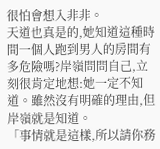很怕會想入非非。
天道也真是的,她知道這種時間一個人跑到男人的房間有多危險嗎?岸嶺問問自己,立刻很肯定地想:她一定不知道。雖然沒有明確的理由,但岸嶺就是知道。
「事情就是這樣,所以請你務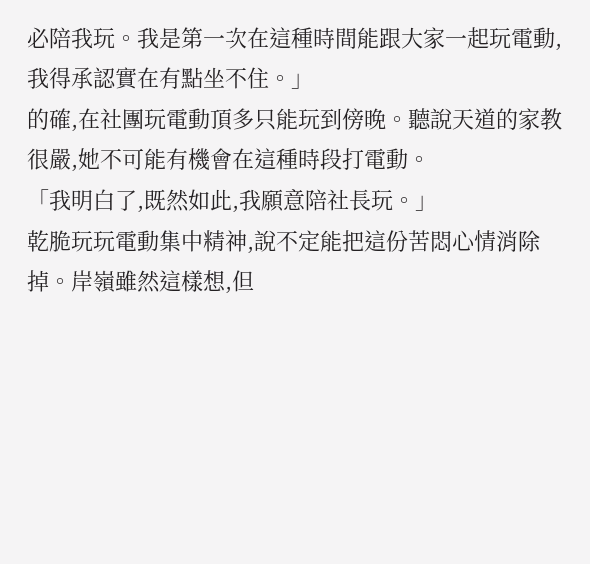必陪我玩。我是第一次在這種時間能跟大家一起玩電動,我得承認實在有點坐不住。」
的確,在社團玩電動頂多只能玩到傍晚。聽說天道的家教很嚴,她不可能有機會在這種時段打電動。
「我明白了,既然如此,我願意陪社長玩。」
乾脆玩玩電動集中精神,說不定能把這份苦悶心情消除掉。岸嶺雖然這樣想,但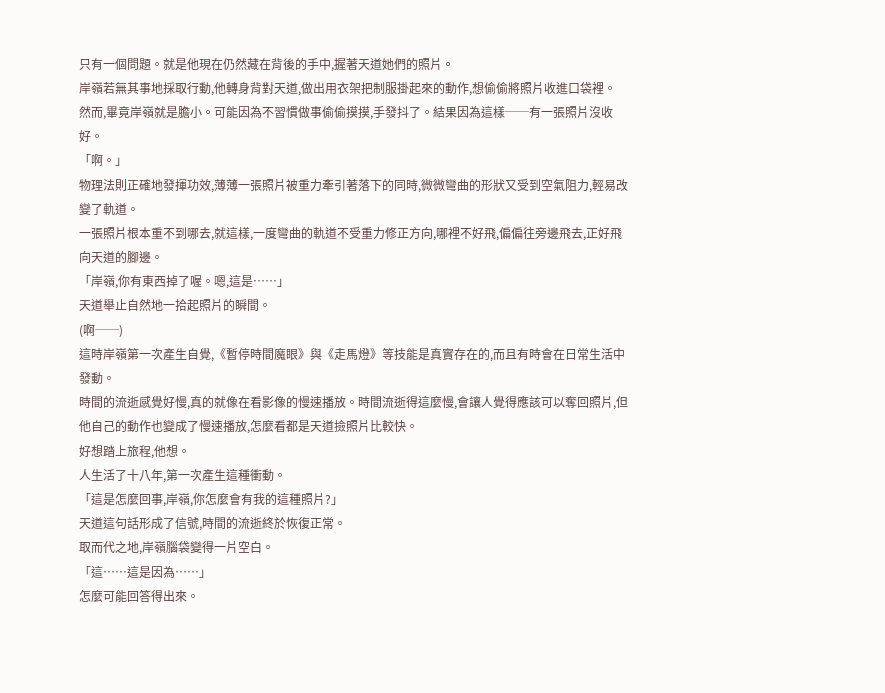只有一個問題。就是他現在仍然藏在背後的手中,握著天道她們的照片。
岸嶺若無其事地採取行動,他轉身背對天道,做出用衣架把制服掛起來的動作,想偷偷將照片收進口袋裡。
然而,畢竟岸嶺就是膽小。可能因為不習慣做事偷偷摸摸,手發抖了。結果因為這樣──有一張照片沒收好。
「啊。」
物理法則正確地發揮功效,薄薄一張照片被重力牽引著落下的同時,微微彎曲的形狀又受到空氣阻力,輕易改變了軌道。
一張照片根本重不到哪去,就這樣,一度彎曲的軌道不受重力修正方向,哪裡不好飛,偏偏往旁邊飛去,正好飛向天道的腳邊。
「岸嶺,你有東西掉了喔。嗯,這是……」
天道舉止自然地一拾起照片的瞬間。
(啊──)
這時岸嶺第一次產生自覺,《暫停時間魔眼》與《走馬燈》等技能是真實存在的,而且有時會在日常生活中發動。
時間的流逝感覺好慢,真的就像在看影像的慢速播放。時間流逝得這麼慢,會讓人覺得應該可以奪回照片,但他自己的動作也變成了慢速播放,怎麼看都是天道撿照片比較快。
好想踏上旅程,他想。
人生活了十八年,第一次產生這種衝動。
「這是怎麼回事,岸嶺,你怎麼會有我的這種照片?」
天道這句話形成了信號,時間的流逝終於恢復正常。
取而代之地,岸嶺腦袋變得一片空白。
「這……這是因為……」
怎麼可能回答得出來。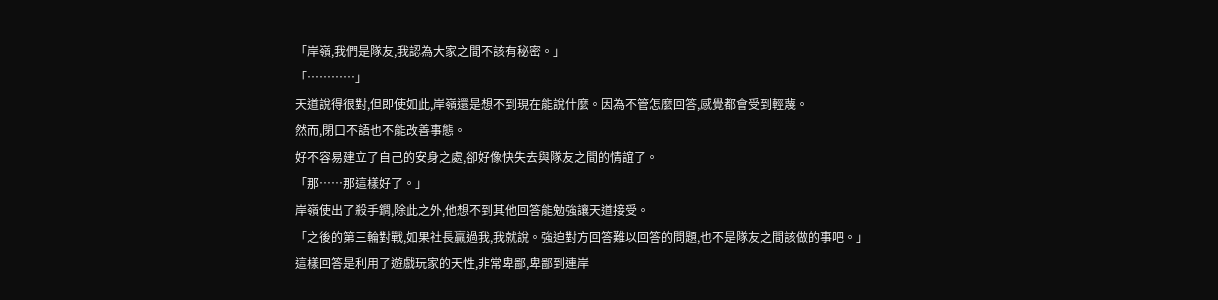「岸嶺,我們是隊友,我認為大家之間不該有秘密。」
「…………」
天道說得很對,但即使如此,岸嶺還是想不到現在能說什麼。因為不管怎麼回答,感覺都會受到輕蔑。
然而,閉口不語也不能改善事態。
好不容易建立了自己的安身之處,卻好像快失去與隊友之間的情誼了。
「那……那這樣好了。」
岸嶺使出了殺手鐧,除此之外,他想不到其他回答能勉強讓天道接受。
「之後的第三輪對戰,如果社長贏過我,我就說。強迫對方回答難以回答的問題,也不是隊友之間該做的事吧。」
這樣回答是利用了遊戲玩家的天性,非常卑鄙,卑鄙到連岸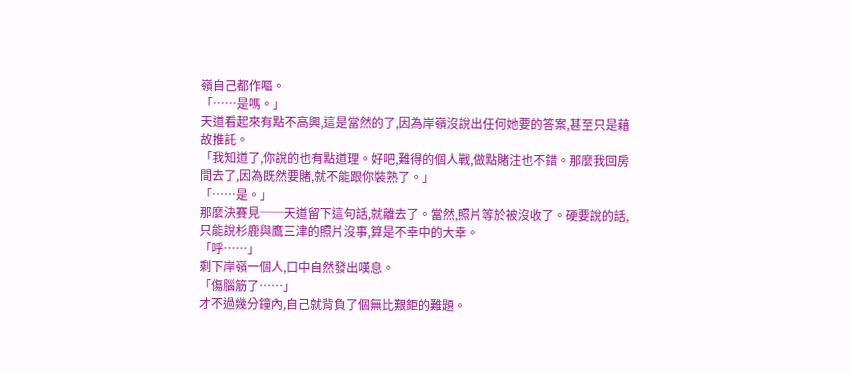嶺自己都作嘔。
「……是嗎。」
天道看起來有點不高興,這是當然的了,因為岸嶺沒說出任何她要的答案,甚至只是藉故推託。
「我知道了,你說的也有點道理。好吧,難得的個人戰,做點賭注也不錯。那麼我回房間去了,因為既然要賭,就不能跟你裝熟了。」
「……是。」
那麼決賽見──天道留下這句話,就離去了。當然,照片等於被沒收了。硬要說的話,只能說杉鹿與鷹三津的照片沒事,算是不幸中的大幸。
「呼……」
剩下岸嶺一個人,口中自然發出嘆息。
「傷腦筋了……」
才不過幾分鐘內,自己就背負了個無比艱鉅的難題。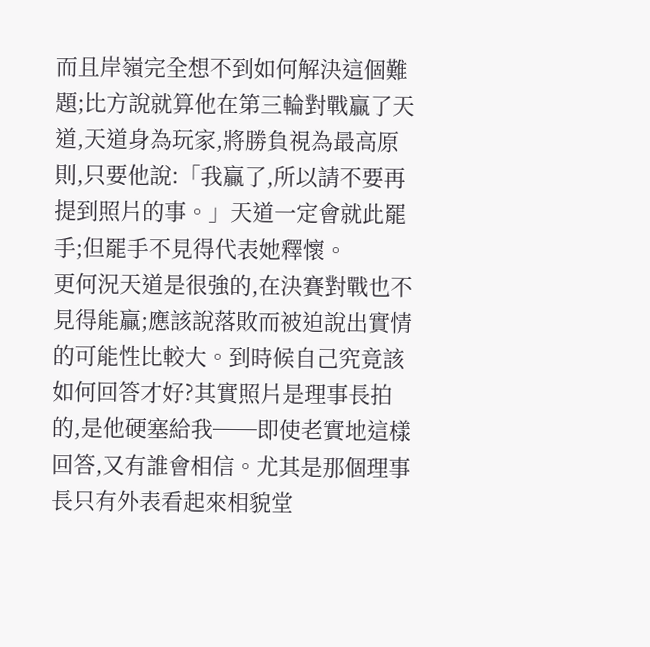而且岸嶺完全想不到如何解決這個難題;比方說就算他在第三輪對戰贏了天道,天道身為玩家,將勝負視為最高原則,只要他說:「我贏了,所以請不要再提到照片的事。」天道一定會就此罷手;但罷手不見得代表她釋懷。
更何況天道是很強的,在決賽對戰也不見得能贏;應該說落敗而被迫說出實情的可能性比較大。到時候自己究竟該如何回答才好?其實照片是理事長拍的,是他硬塞給我──即使老實地這樣回答,又有誰會相信。尤其是那個理事長只有外表看起來相貌堂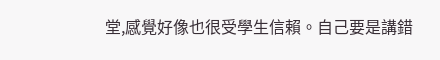堂,感覺好像也很受學生信賴。自己要是講錯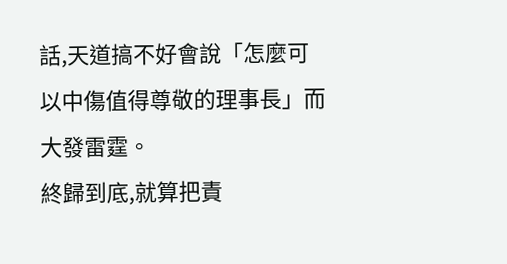話,天道搞不好會說「怎麼可以中傷值得尊敬的理事長」而大發雷霆。
終歸到底,就算把責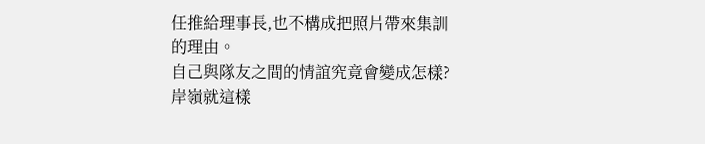任推給理事長,也不構成把照片帶來集訓的理由。
自己與隊友之間的情誼究竟會變成怎樣?岸嶺就這樣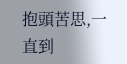抱頭苦思,一直到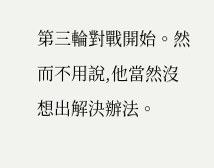第三輪對戰開始。然而不用說,他當然沒想出解決辦法。